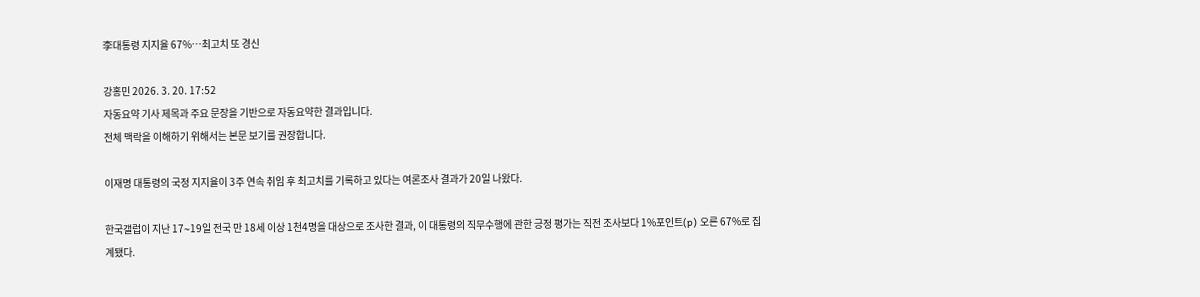李대통령 지지율 67%…최고치 또 경신

강홍민 2026. 3. 20. 17:52
자동요약 기사 제목과 주요 문장을 기반으로 자동요약한 결과입니다.
전체 맥락을 이해하기 위해서는 본문 보기를 권장합니다.

이재명 대통령의 국정 지지율이 3주 연속 취임 후 최고치를 기록하고 있다는 여론조사 결과가 20일 나왔다.

한국갤럽이 지난 17∼19일 전국 만 18세 이상 1천4명을 대상으로 조사한 결과, 이 대통령의 직무수행에 관한 긍정 평가는 직전 조사보다 1%포인트(p) 오른 67%로 집계됐다.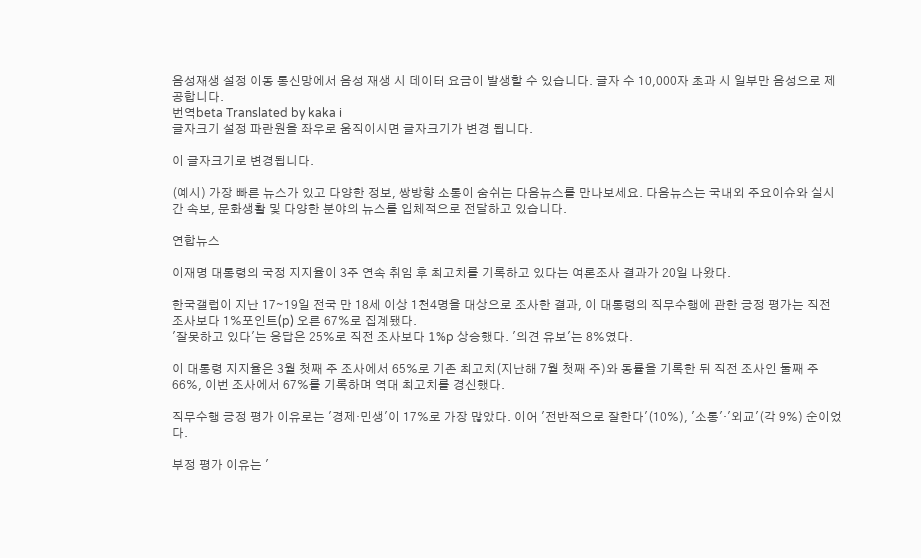음성재생 설정 이동 통신망에서 음성 재생 시 데이터 요금이 발생할 수 있습니다. 글자 수 10,000자 초과 시 일부만 음성으로 제공합니다.
번역beta Translated by kaka i
글자크기 설정 파란원을 좌우로 움직이시면 글자크기가 변경 됩니다.

이 글자크기로 변경됩니다.

(예시) 가장 빠른 뉴스가 있고 다양한 정보, 쌍방향 소통이 숨쉬는 다음뉴스를 만나보세요. 다음뉴스는 국내외 주요이슈와 실시간 속보, 문화생활 및 다양한 분야의 뉴스를 입체적으로 전달하고 있습니다.

연합뉴스

이재명 대통령의 국정 지지율이 3주 연속 취임 후 최고치를 기록하고 있다는 여론조사 결과가 20일 나왔다.

한국갤럽이 지난 17∼19일 전국 만 18세 이상 1천4명을 대상으로 조사한 결과, 이 대통령의 직무수행에 관한 긍정 평가는 직전 조사보다 1%포인트(p) 오른 67%로 집계됐다.
'잘못하고 있다'는 응답은 25%로 직전 조사보다 1%p 상승했다. '의견 유보'는 8%였다.

이 대통령 지지율은 3월 첫째 주 조사에서 65%로 기존 최고치(지난해 7월 첫째 주)와 동률을 기록한 뒤 직전 조사인 둘째 주 66%, 이번 조사에서 67%를 기록하며 역대 최고치를 경신했다.

직무수행 긍정 평가 이유로는 '경제·민생'이 17%로 가장 많았다. 이어 '전반적으로 잘한다'(10%), '소통'·'외교'(각 9%) 순이었다.

부정 평가 이유는 '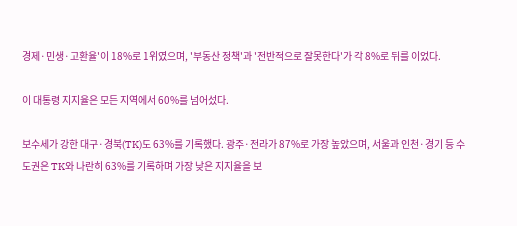경제·민생·고환율'이 18%로 1위였으며, '부동산 정책'과 '전반적으로 잘못한다'가 각 8%로 뒤를 이었다.

이 대통령 지지율은 모든 지역에서 60%를 넘어섰다.

보수세가 강한 대구·경북(TK)도 63%를 기록했다. 광주·전라가 87%로 가장 높았으며, 서울과 인천·경기 등 수도권은 TK와 나란히 63%를 기록하며 가장 낮은 지지율을 보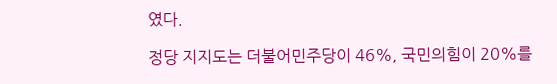였다.

정당 지지도는 더불어민주당이 46%, 국민의힘이 20%를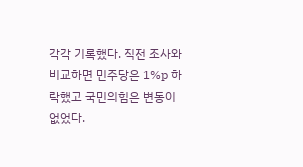각각 기록했다. 직전 조사와 비교하면 민주당은 1%p 하락했고 국민의힘은 변동이 없었다.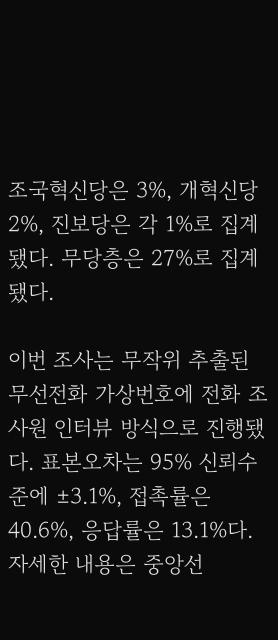조국혁신당은 3%, 개혁신당 2%, 진보당은 각 1%로 집계됐다. 무당층은 27%로 집계됐다.

이번 조사는 무작위 추출된 무선전화 가상번호에 전화 조사원 인터뷰 방식으로 진행됐다. 표본오차는 95% 신뢰수준에 ±3.1%, 접촉률은 40.6%, 응답률은 13.1%다. 자세한 내용은 중앙선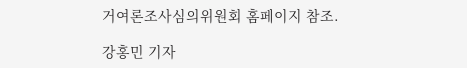거여론조사심의위원회 홈페이지 참조.

강홍민 기자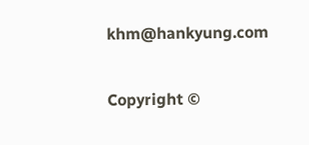khm@hankyung.com


Copyright ©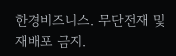한경비즈니스. 무단전재 및 재배포 금지.